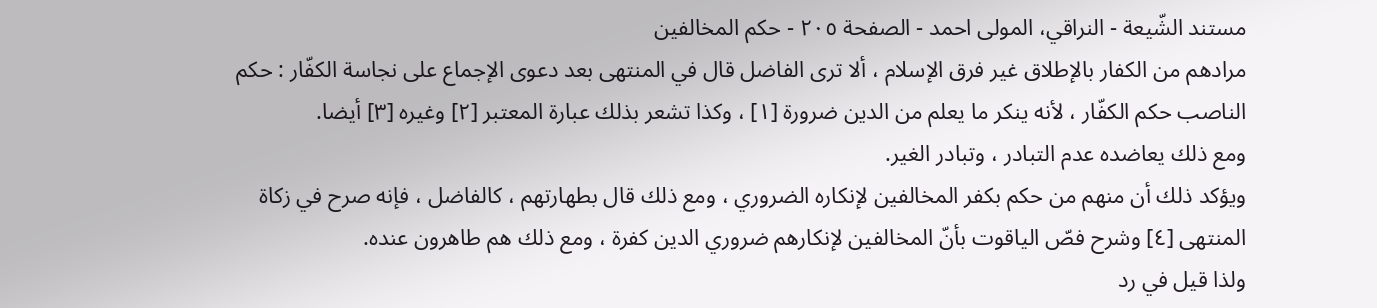مستند الشّيعة - النراقي، المولى احمد - الصفحة ٢٠٥ - حكم المخالفين
مرادهم من الكفار بالإطلاق غير فرق الإسلام ، ألا ترى الفاضل قال في المنتهى بعد دعوى الإجماع على نجاسة الكفّار : حكم الناصب حكم الكفّار ، لأنه ينكر ما يعلم من الدين ضرورة [١] ، وكذا تشعر بذلك عبارة المعتبر [٢] وغيره [٣] أيضا.
ومع ذلك يعاضده عدم التبادر ، وتبادر الغير.
ويؤكد ذلك أن منهم من حكم بكفر المخالفين لإنكاره الضروري ، ومع ذلك قال بطهارتهم ، كالفاضل ، فإنه صرح في زكاة المنتهى [٤] وشرح فصّ الياقوت بأنّ المخالفين لإنكارهم ضروري الدين كفرة ، ومع ذلك هم طاهرون عنده.
ولذا قيل في رد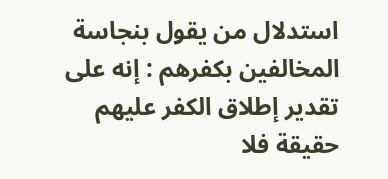استدلال من يقول بنجاسة المخالفين بكفرهم : إنه على تقدير إطلاق الكفر عليهم حقيقة فلا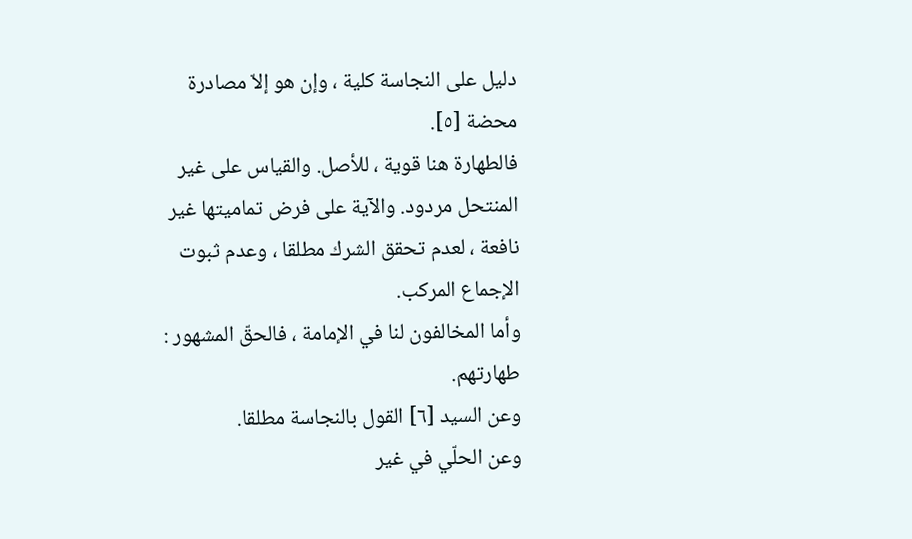دليل على النجاسة كلية ، وإن هو إلاّ مصادرة محضة [٥].
فالطهارة هنا قوية ، للأصل. والقياس على غير المنتحل مردود. والآية على فرض تماميتها غير نافعة ، لعدم تحقق الشرك مطلقا ، وعدم ثبوت الإجماع المركب.
وأما المخالفون لنا في الإمامة ، فالحقّ المشهور : طهارتهم.
وعن السيد [٦] القول بالنجاسة مطلقا.
وعن الحلّي في غير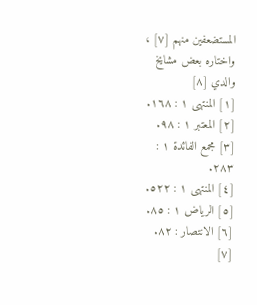المستضعفين منهم [٧] ، واختاره بعض مشايخ والدي [٨]
[١] المنتهى ١ : ١٦٨.
[٢] المعتبر ١ : ٩٨.
[٣] مجمع الفائدة ١ : ٢٨٣.
[٤] المنتهى ١ : ٥٢٢.
[٥] الرياض ١ : ٨٥.
[٦] الانتصار : ٨٢.
[٧]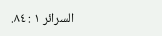السرائر ١ : ٨٤.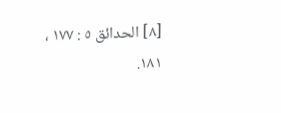[٨] الحدائق ٥ : ١٧٧ ، ١٨١.